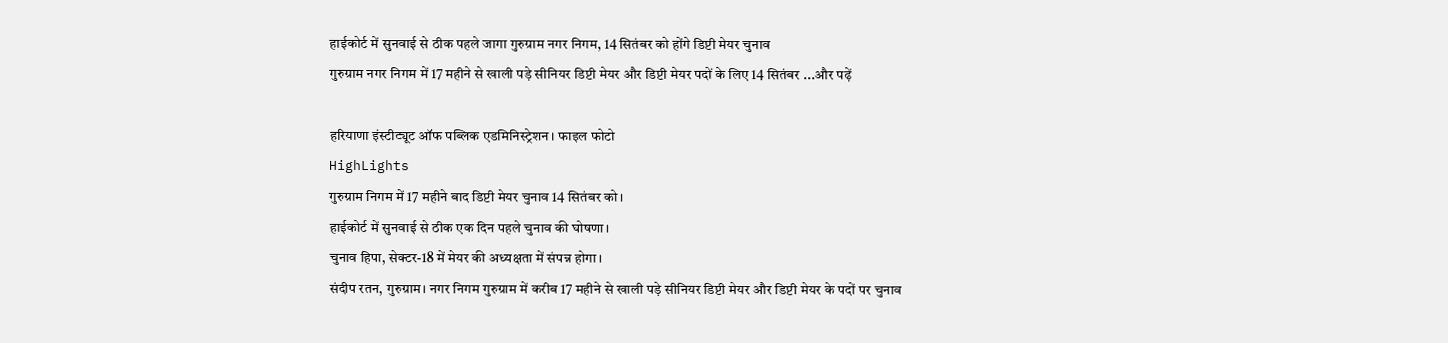हाईकोर्ट में सुनवाई से ठीक पहले जागा गुरुग्राम नगर निगम, 14 सितंबर को होंगे डिप्टी मेयर चुनाव
गुरुग्राम नगर निगम में 17 महीने से खाली पड़े सीनियर डिप्टी मेयर और डिप्टी मेयर पदों के लिए 14 सितंबर ...और पढ़ें

हरियाणा इंस्टीट्यूट ऑफ पब्लिक एडमिनिस्ट्रेशन। फाइल फोटो
HighLights
गुरुग्राम निगम में 17 महीने बाद डिप्टी मेयर चुनाव 14 सितंबर को।
हाईकोर्ट में सुनवाई से ठीक एक दिन पहले चुनाव की घोषणा।
चुनाव हिपा, सेक्टर-18 में मेयर की अध्यक्षता में संपन्न होगा।
संदीप रतन, गुरुग्राम। नगर निगम गुरुग्राम में करीब 17 महीने से खाली पड़े सीनियर डिप्टी मेयर और डिप्टी मेयर के पदों पर चुनाव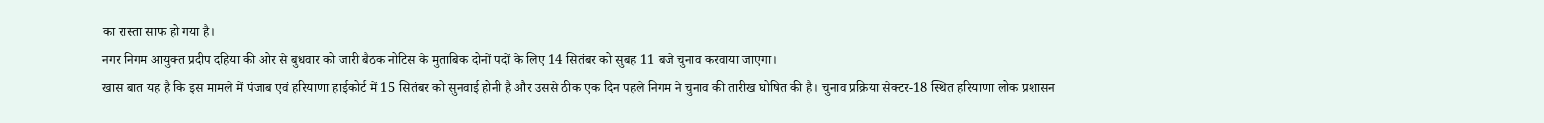का रास्ता साफ हो गया है।
नगर निगम आयुक्त प्रदीप दहिया की ओर से बुधवार को जारी बैठक नोटिस के मुताबिक दोनों पदों के लिए 14 सितंबर को सुबह 11 बजे चुनाव करवाया जाएगा।
खास बात यह है कि इस मामले में पंजाब एवं हरियाणा हाईकोर्ट में 15 सितंबर को सुनवाई होनी है और उससे ठीक एक दिन पहले निगम ने चुनाव की तारीख घोषित की है। चुनाव प्रक्रिया सेक्टर-18 स्थित हरियाणा लोक प्रशासन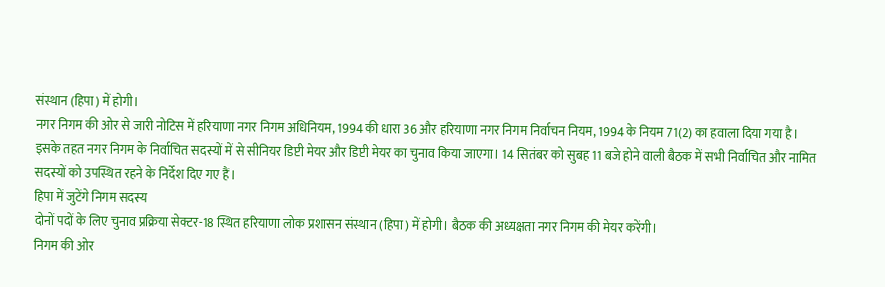संस्थान (हिपा) में होगी।
नगर निगम की ओर से जारी नोटिस में हरियाणा नगर निगम अधिनियम, 1994 की धारा 36 और हरियाणा नगर निगम निर्वाचन नियम, 1994 के नियम 71(2) का हवाला दिया गया है।
इसके तहत नगर निगम के निर्वाचित सदस्यों में से सीनियर डिप्टी मेयर और डिप्टी मेयर का चुनाव किया जाएगा। 14 सितंबर को सुबह 11 बजे होने वाली बैठक में सभी निर्वाचित और नामित सदस्यों को उपस्थित रहने के निर्देश दिए गए हैं।
हिपा में जुटेंगे निगम सदस्य
दोनों पदों के लिए चुनाव प्रक्रिया सेक्टर-18 स्थित हरियाणा लोक प्रशासन संस्थान (हिपा) में होगी। बैठक की अध्यक्षता नगर निगम की मेयर करेंगी।
निगम की ओर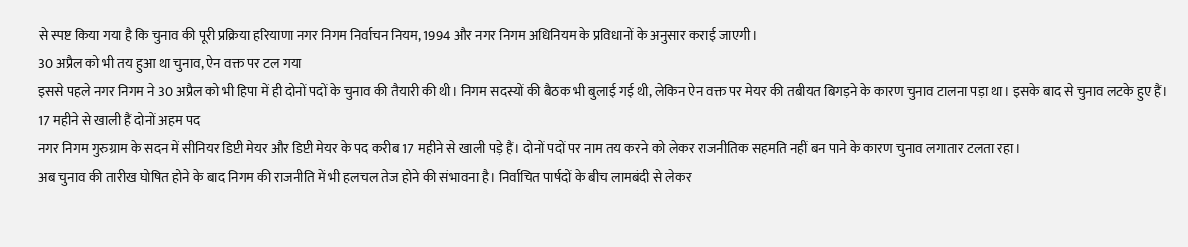से स्पष्ट किया गया है कि चुनाव की पूरी प्रक्रिया हरियाणा नगर निगम निर्वाचन नियम, 1994 और नगर निगम अधिनियम के प्रविधानों के अनुसार कराई जाएगी।
30 अप्रैल को भी तय हुआ था चुनाव, ऐन वक्त पर टल गया
इससे पहले नगर निगम ने 30 अप्रैल को भी हिपा में ही दोनों पदों के चुनाव की तैयारी की थी। निगम सदस्यों की बैठक भी बुलाई गई थी, लेकिन ऐन वक्त पर मेयर की तबीयत बिगड़ने के कारण चुनाव टालना पड़ा था। इसके बाद से चुनाव लटके हुए हैं।
17 महीने से खाली हैं दोनों अहम पद
नगर निगम गुरुग्राम के सदन में सीनियर डिप्टी मेयर और डिप्टी मेयर के पद करीब 17 महीने से खाली पड़े हैं। दोनों पदों पर नाम तय करने को लेकर राजनीतिक सहमति नहीं बन पाने के कारण चुनाव लगातार टलता रहा।
अब चुनाव की तारीख घोषित होने के बाद निगम की राजनीति में भी हलचल तेज होने की संभावना है। निर्वाचित पार्षदों के बीच लामबंदी से लेकर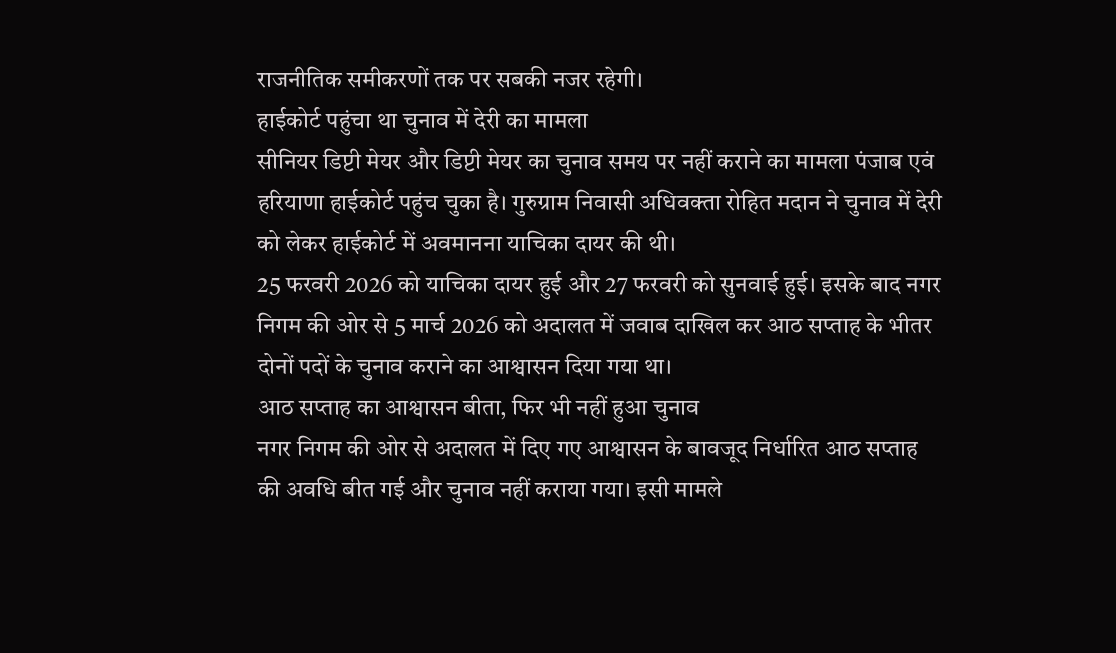राजनीतिक समीकरणों तक पर सबकी नजर रहेगी।
हाईकोर्ट पहुंचा था चुनाव में देरी का मामला
सीनियर डिप्टी मेयर और डिप्टी मेयर का चुनाव समय पर नहीं कराने का मामला पंजाब एवं हरियाणा हाईकोर्ट पहुंच चुका है। गुरुग्राम निवासी अधिवक्ता रोहित मदान ने चुनाव में देरी को लेकर हाईकोर्ट में अवमानना याचिका दायर की थी।
25 फरवरी 2026 को याचिका दायर हुई और 27 फरवरी को सुनवाई हुई। इसके बाद नगर निगम की ओर से 5 मार्च 2026 को अदालत में जवाब दाखिल कर आठ सप्ताह के भीतर दोनों पदों के चुनाव कराने का आश्वासन दिया गया था।
आठ सप्ताह का आश्वासन बीता, फिर भी नहीं हुआ चुनाव
नगर निगम की ओर से अदालत में दिए गए आश्वासन के बावजूद निर्धारित आठ सप्ताह की अवधि बीत गई और चुनाव नहीं कराया गया। इसी मामले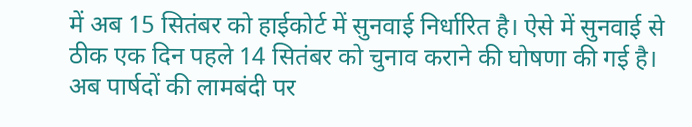में अब 15 सितंबर को हाईकोर्ट में सुनवाई निर्धारित है। ऐसे में सुनवाई से ठीक एक दिन पहले 14 सितंबर को चुनाव कराने की घोषणा की गई है।
अब पार्षदों की लामबंदी पर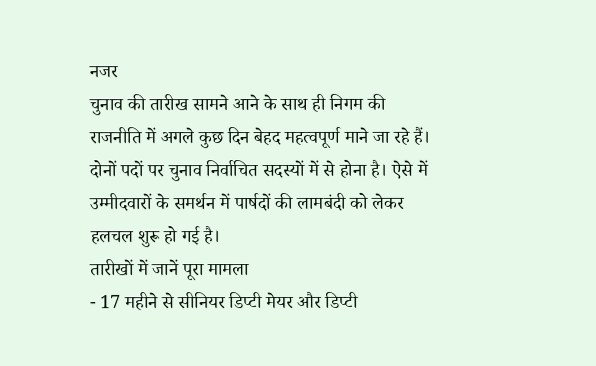नजर
चुनाव की तारीख सामने आने के साथ ही निगम की राजनीति में अगले कुछ दिन बेहद महत्वपूर्ण माने जा रहे हैं। दोनों पदों पर चुनाव निर्वाचित सदस्यों में से होना है। ऐसे में उम्मीदवारों के समर्थन में पार्षदों की लामबंदी को लेकर हलचल शुरू हो गई है।
तारीखों में जानें पूरा मामला
- 17 महीने से सीनियर डिप्टी मेयर और डिप्टी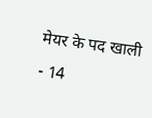मेयर के पद खाली
- 14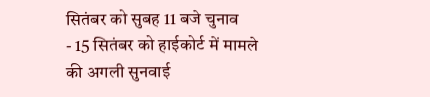सितंबर को सुबह 11 बजे चुनाव
- 15 सितंबर को हाईकोर्ट में मामले की अगली सुनवाई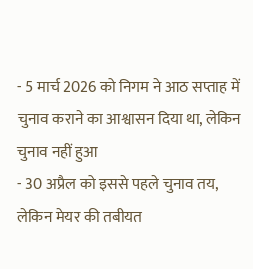- 5 मार्च 2026 को निगम ने आठ सप्ताह में चुनाव कराने का आश्वासन दिया था, लेकिन चुनाव नहीं हुआ
- 30 अप्रैल को इससे पहले चुनाव तय, लेकिन मेयर की तबीयत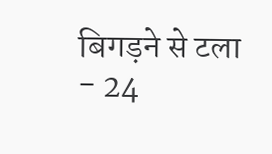बिगड़ने से टला
- 24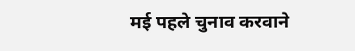मई पहले चुनाव करवाने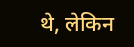थे, लेकिन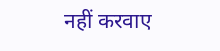नहीं करवाए